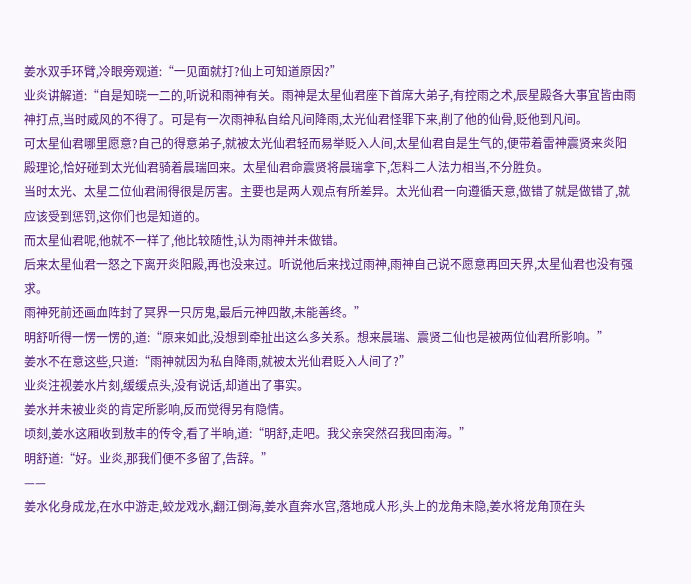姜水双手环臂,冷眼旁观道:“一见面就打?仙上可知道原因?”
业炎讲解道:“自是知晓一二的,听说和雨神有关。雨神是太星仙君座下首席大弟子,有控雨之术,辰星殿各大事宜皆由雨神打点,当时威风的不得了。可是有一次雨神私自给凡间降雨,太光仙君怪罪下来,削了他的仙骨,贬他到凡间。
可太星仙君哪里愿意?自己的得意弟子,就被太光仙君轻而易举贬入人间,太星仙君自是生气的,便带着雷神震贤来炎阳殿理论,恰好碰到太光仙君骑着晨瑞回来。太星仙君命震贤将晨瑞拿下,怎料二人法力相当,不分胜负。
当时太光、太星二位仙君闹得很是厉害。主要也是两人观点有所差异。太光仙君一向遵循天意,做错了就是做错了,就应该受到惩罚,这你们也是知道的。
而太星仙君呢,他就不一样了,他比较随性,认为雨神并未做错。
后来太星仙君一怒之下离开炎阳殿,再也没来过。听说他后来找过雨神,雨神自己说不愿意再回天界,太星仙君也没有强求。
雨神死前还画血阵封了冥界一只厉鬼,最后元神四散,未能善终。”
明舒听得一愣一愣的,道:“原来如此,没想到牵扯出这么多关系。想来晨瑞、震贤二仙也是被两位仙君所影响。”
姜水不在意这些,只道:“雨神就因为私自降雨,就被太光仙君贬入人间了?”
业炎注视姜水片刻,缓缓点头,没有说话,却道出了事实。
姜水并未被业炎的肯定所影响,反而觉得另有隐情。
顷刻,姜水这厢收到敖丰的传令,看了半晌,道:“明舒,走吧。我父亲突然召我回南海。”
明舒道:“好。业炎,那我们便不多留了,告辞。”
——
姜水化身成龙,在水中游走,蛟龙戏水,翻江倒海,姜水直奔水宫,落地成人形,头上的龙角未隐,姜水将龙角顶在头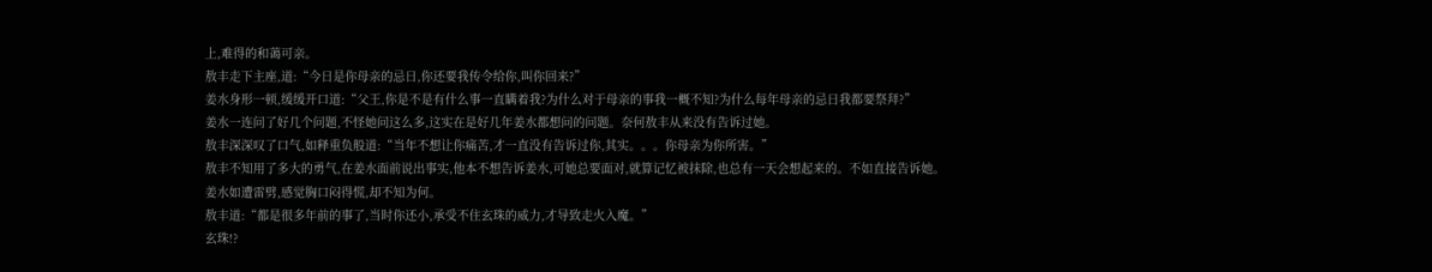上,难得的和蔼可亲。
敖丰走下主座,道:“今日是你母亲的忌日,你还要我传令给你,叫你回来?”
姜水身形一顿,缓缓开口道:“父王,你是不是有什么事一直瞒着我?为什么对于母亲的事我一概不知?为什么每年母亲的忌日我都要祭拜?”
姜水一连问了好几个问题,不怪她问这么多,这实在是好几年姜水都想问的问题。奈何敖丰从来没有告诉过她。
敖丰深深叹了口气,如释重负般道:“当年不想让你痛苦,才一直没有告诉过你,其实。。。你母亲为你所害。”
敖丰不知用了多大的勇气,在姜水面前说出事实,他本不想告诉姜水,可她总要面对,就算记忆被抹除,也总有一天会想起来的。不如直接告诉她。
姜水如遭雷劈,感觉胸口闷得慌,却不知为何。
敖丰道:“都是很多年前的事了,当时你还小,承受不住玄珠的威力,才导致走火入魔。”
玄珠!?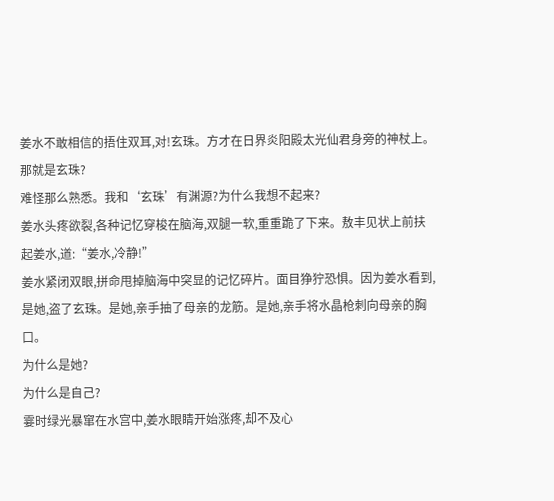姜水不敢相信的捂住双耳,对!玄珠。方才在日界炎阳殿太光仙君身旁的神杖上。
那就是玄珠?
难怪那么熟悉。我和‘玄珠’有渊源?为什么我想不起来?
姜水头疼欲裂,各种记忆穿梭在脑海,双腿一软,重重跪了下来。敖丰见状上前扶起姜水,道:“姜水,冷静!”
姜水紧闭双眼,拼命甩掉脑海中突显的记忆碎片。面目狰狞恐惧。因为姜水看到,是她,盗了玄珠。是她,亲手抽了母亲的龙筋。是她,亲手将水晶枪刺向母亲的胸口。
为什么是她?
为什么是自己?
霎时绿光暴窜在水宫中,姜水眼睛开始涨疼,却不及心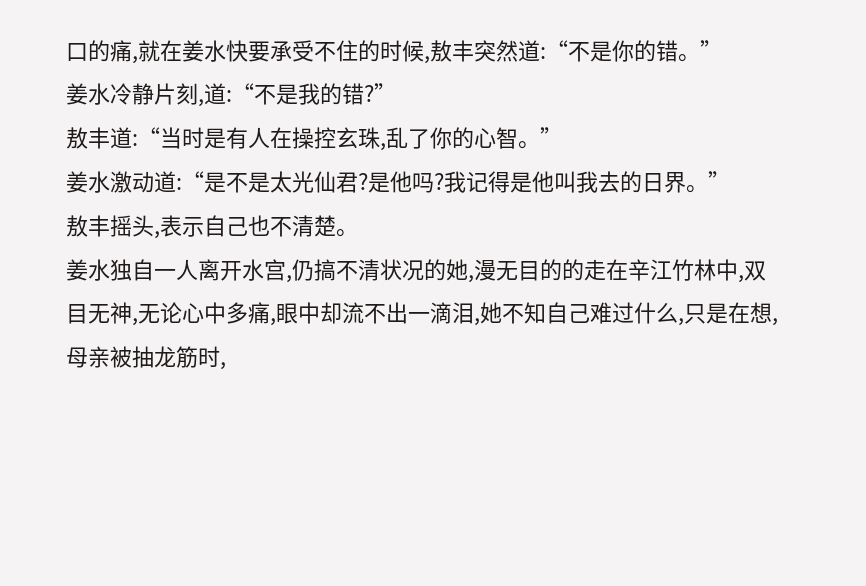口的痛,就在姜水快要承受不住的时候,敖丰突然道:“不是你的错。”
姜水冷静片刻,道:“不是我的错?”
敖丰道:“当时是有人在操控玄珠,乱了你的心智。”
姜水激动道:“是不是太光仙君?是他吗?我记得是他叫我去的日界。”
敖丰摇头,表示自己也不清楚。
姜水独自一人离开水宫,仍搞不清状况的她,漫无目的的走在辛江竹林中,双目无神,无论心中多痛,眼中却流不出一滴泪,她不知自己难过什么,只是在想,母亲被抽龙筋时,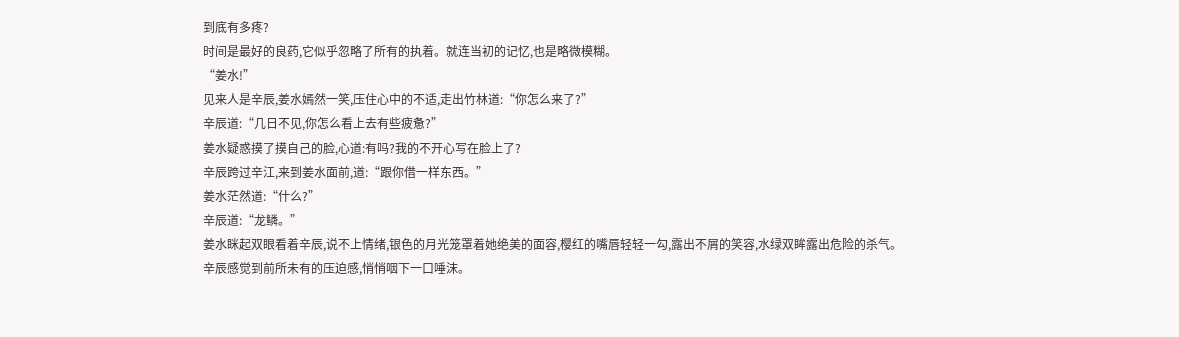到底有多疼?
时间是最好的良药,它似乎忽略了所有的执着。就连当初的记忆,也是略微模糊。
“姜水!”
见来人是辛辰,姜水嫣然一笑,压住心中的不适,走出竹林道:“你怎么来了?”
辛辰道:“几日不见,你怎么看上去有些疲惫?”
姜水疑惑摸了摸自己的脸,心道:有吗?我的不开心写在脸上了?
辛辰跨过辛江,来到姜水面前,道:“跟你借一样东西。”
姜水茫然道:“什么?”
辛辰道:“龙鳞。”
姜水眯起双眼看着辛辰,说不上情绪,银色的月光笼罩着她绝美的面容,樱红的嘴唇轻轻一勾,露出不屑的笑容,水绿双眸露出危险的杀气。
辛辰感觉到前所未有的压迫感,悄悄咽下一口唾沫。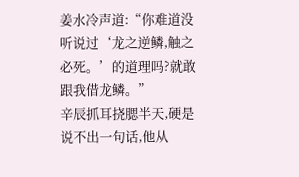姜水冷声道:“你难道没听说过‘龙之逆鳞,触之必死。’的道理吗?就敢跟我借龙鳞。”
辛辰抓耳挠腮半天,硬是说不出一句话,他从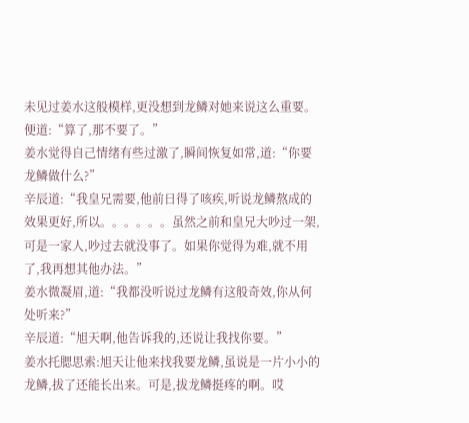未见过姜水这般模样,更没想到龙鳞对她来说这么重要。便道:“算了,那不要了。”
姜水觉得自己情绪有些过激了,瞬间恢复如常,道:“你要龙鳞做什么?”
辛辰道:“我皇兄需要,他前日得了咳疾,听说龙鳞熬成的效果更好,所以。。。。。。虽然之前和皇兄大吵过一架,可是一家人,吵过去就没事了。如果你觉得为难,就不用了,我再想其他办法。”
姜水微凝眉,道:“我都没听说过龙鳞有这般奇效,你从何处听来?”
辛辰道:“旭天啊,他告诉我的,还说让我找你要。”
姜水托腮思索:旭天让他来找我要龙鳞,虽说是一片小小的龙鳞,拔了还能长出来。可是,拔龙鳞挺疼的啊。哎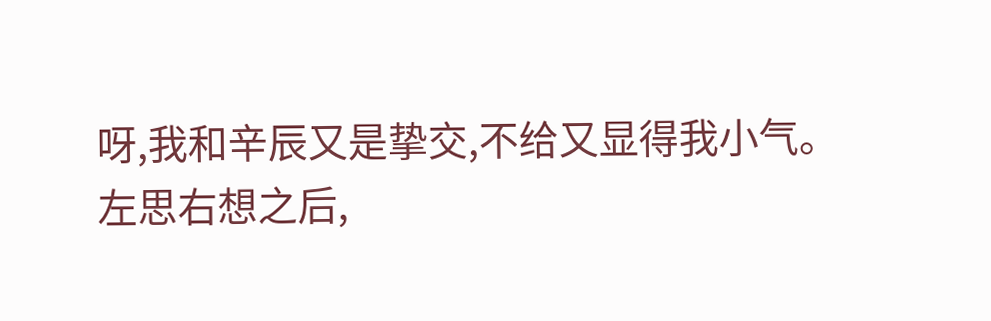呀,我和辛辰又是挚交,不给又显得我小气。
左思右想之后,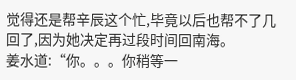觉得还是帮辛辰这个忙,毕竟以后也帮不了几回了,因为她决定再过段时间回南海。
姜水道:“你。。。你稍等一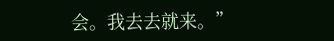会。我去去就来。”